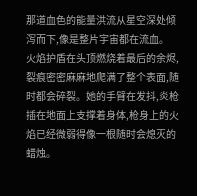那道血色的能量洪流从星空深处倾泻而下,像是整片宇宙都在流血。
火焰护盾在头顶燃烧着最后的余烬,裂痕密密麻麻地爬满了整个表面,随时都会碎裂。她的手臂在发抖,炎枪插在地面上支撑着身体,枪身上的火焰已经微弱得像一根随时会熄灭的蜡烛。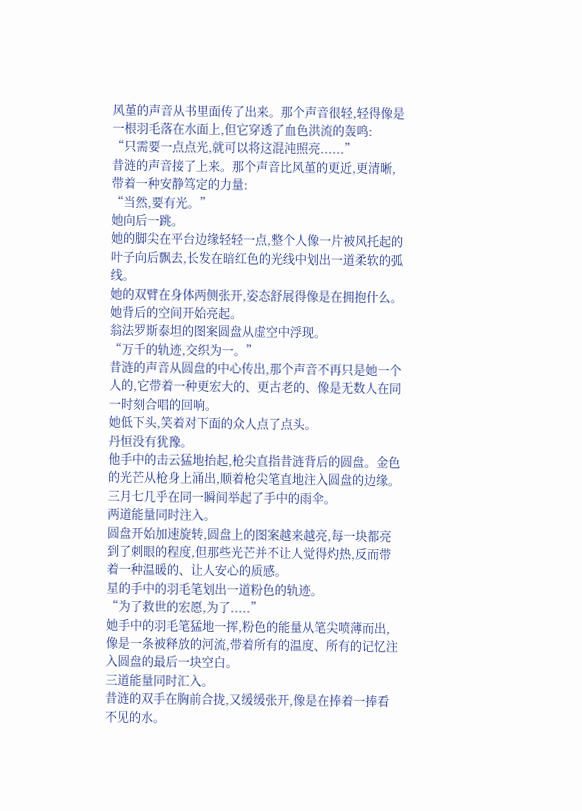风堇的声音从书里面传了出来。那个声音很轻,轻得像是一根羽毛落在水面上,但它穿透了血色洪流的轰鸣:
“只需要一点点光,就可以将这混沌照亮......”
昔涟的声音接了上来。那个声音比风堇的更近,更清晰,带着一种安静笃定的力量:
“当然,要有光。”
她向后一跳。
她的脚尖在平台边缘轻轻一点,整个人像一片被风托起的叶子向后飘去,长发在暗红色的光线中划出一道柔软的弧线。
她的双臂在身体两侧张开,姿态舒展得像是在拥抱什么。
她背后的空间开始亮起。
翁法罗斯泰坦的图案圆盘从虚空中浮现。
“万千的轨迹,交织为一。”
昔涟的声音从圆盘的中心传出,那个声音不再只是她一个人的,它带着一种更宏大的、更古老的、像是无数人在同一时刻合唱的回响。
她低下头,笑着对下面的众人点了点头。
丹恒没有犹豫。
他手中的击云猛地抬起,枪尖直指昔涟背后的圆盘。金色的光芒从枪身上涌出,顺着枪尖笔直地注入圆盘的边缘。
三月七几乎在同一瞬间举起了手中的雨伞。
两道能量同时注入。
圆盘开始加速旋转,圆盘上的图案越来越亮,每一块都亮到了刺眼的程度,但那些光芒并不让人觉得灼热,反而带着一种温暖的、让人安心的质感。
星的手中的羽毛笔划出一道粉色的轨迹。
“为了救世的宏愿,为了.....”
她手中的羽毛笔猛地一挥,粉色的能量从笔尖喷薄而出,像是一条被释放的河流,带着所有的温度、所有的记忆注入圆盘的最后一块空白。
三道能量同时汇入。
昔涟的双手在胸前合拢,又缓缓张开,像是在捧着一捧看不见的水。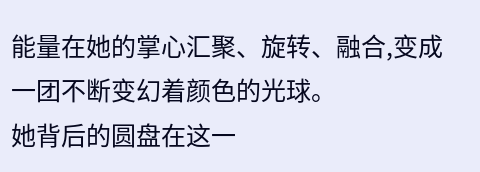能量在她的掌心汇聚、旋转、融合,变成一团不断变幻着颜色的光球。
她背后的圆盘在这一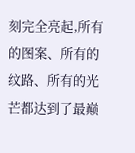刻完全亮起,所有的图案、所有的纹路、所有的光芒都达到了最巅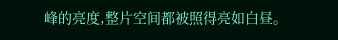峰的亮度,整片空间都被照得亮如白昼。